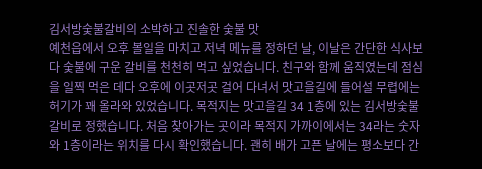김서방숯불갈비의 소박하고 진솔한 숯불 맛
예천읍에서 오후 볼일을 마치고 저녁 메뉴를 정하던 날, 이날은 간단한 식사보다 숯불에 구운 갈비를 천천히 먹고 싶었습니다. 친구와 함께 움직였는데 점심을 일찍 먹은 데다 오후에 이곳저곳 걸어 다녀서 맛고을길에 들어설 무렵에는 허기가 꽤 올라와 있었습니다. 목적지는 맛고을길 34 1층에 있는 김서방숯불갈비로 정했습니다. 처음 찾아가는 곳이라 목적지 가까이에서는 34라는 숫자와 1층이라는 위치를 다시 확인했습니다. 괜히 배가 고픈 날에는 평소보다 간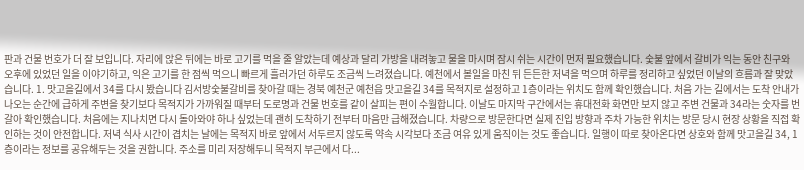판과 건물 번호가 더 잘 보입니다. 자리에 앉은 뒤에는 바로 고기를 먹을 줄 알았는데 예상과 달리 가방을 내려놓고 물을 마시며 잠시 쉬는 시간이 먼저 필요했습니다. 숯불 앞에서 갈비가 익는 동안 친구와 오후에 있었던 일을 이야기하고, 익은 고기를 한 점씩 먹으니 빠르게 흘러가던 하루도 조금씩 느려졌습니다. 예천에서 볼일을 마친 뒤 든든한 저녁을 먹으며 하루를 정리하고 싶었던 이날의 흐름과 잘 맞았습니다. 1. 맛고을길에서 34를 다시 봤습니다 김서방숯불갈비를 찾아갈 때는 경북 예천군 예천읍 맛고을길 34를 목적지로 설정하고 1층이라는 위치도 함께 확인했습니다. 처음 가는 길에서는 도착 안내가 나오는 순간에 급하게 주변을 찾기보다 목적지가 가까워질 때부터 도로명과 건물 번호를 같이 살피는 편이 수월합니다. 이날도 마지막 구간에서는 휴대전화 화면만 보지 않고 주변 건물과 34라는 숫자를 번갈아 확인했습니다. 처음에는 지나치면 다시 돌아와야 하나 싶었는데 괜히 도착하기 전부터 마음만 급해졌습니다. 차량으로 방문한다면 실제 진입 방향과 주차 가능한 위치는 방문 당시 현장 상황을 직접 확인하는 것이 안전합니다. 저녁 식사 시간이 겹치는 날에는 목적지 바로 앞에서 서두르지 않도록 약속 시각보다 조금 여유 있게 움직이는 것도 좋습니다. 일행이 따로 찾아온다면 상호와 함께 맛고을길 34, 1층이라는 정보를 공유해두는 것을 권합니다. 주소를 미리 저장해두니 목적지 부근에서 다...